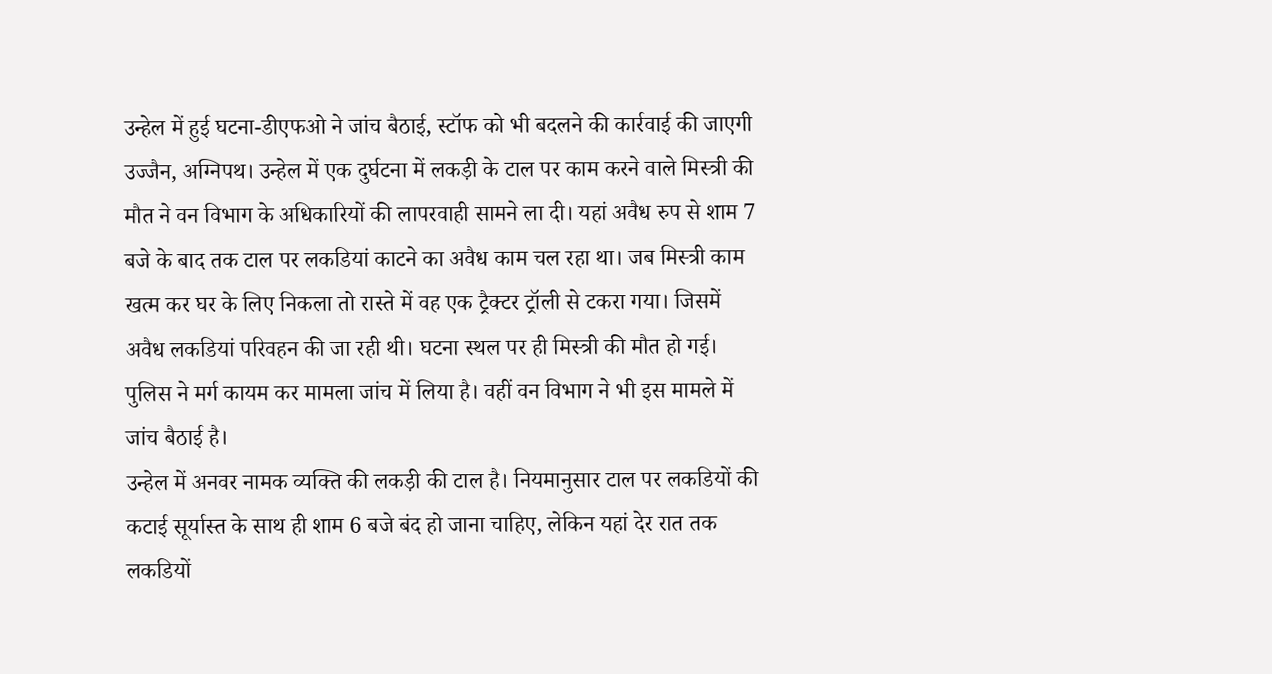उन्हेल में हुई घटना-डीएफओ ने जांच बैठाई, स्टॉफ को भी बदलने की कार्रवाई की जाएगी
उज्जैन, अग्निपथ। उन्हेल में एक दुर्घटना में लकड़ी के टाल पर काम करने वाले मिस्त्री की मौत ने वन विभाग के अधिकारियों की लापरवाही सामने ला दी। यहां अवैध रुप से शाम 7 बजे के बाद तक टाल पर लकडियां काटने का अवैध काम चल रहा था। जब मिस्त्री काम खत्म कर घर के लिए निकला तो रास्ते में वह एक ट्रैक्टर ट्रॉली से टकरा गया। जिसमें अवैध लकडियां परिवहन की जा रही थी। घटना स्थल पर ही मिस्त्री की मौत हो गई। पुलिस ने मर्ग कायम कर मामला जांच में लिया है। वहीं वन विभाग ने भी इस मामले में जांच बैठाई है।
उन्हेल में अनवर नामक व्यक्ति की लकड़ी की टाल है। नियमानुसार टाल पर लकडियों की कटाई सूर्यास्त के साथ ही शाम 6 बजे बंद हो जाना चाहिए, लेकिन यहां देर रात तक लकडियों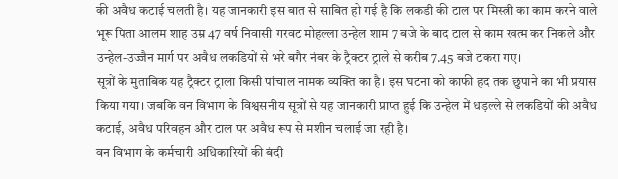की अवैध कटाई चलती है। यह जानकारी इस बात से साबित हो गई है कि लकडी की टाल पर मिस्त्री का काम करने वाले भूरू पिता आलम शाह उम्र 47 वर्ष निवासी गरवट मोहल्ला उन्हेल शाम 7 बजे के बाद टाल से काम खत्म कर निकले और उन्हेल-उज्जैन मार्ग पर अवैध लकडियों से भरे बगैर नंबर के ट्रैक्टर ट्राले से करीब 7.45 बजे टकरा गए।
सूत्रों के मुताबिक यह ट्रैक्टर ट्राला किसी पांचाल नामक व्यक्ति का है। इस घटना को काफी हद तक छुपाने का भी प्रयास किया गया। जबकि वन विभाग के विश्वसनीय सूत्रों से यह जानकारी प्राप्त हुई कि उन्हेल में धड़ल्ले से लकडियों की अवैध कटाई, अवैध परिवहन और टाल पर अवैध रूप से मशीन चलाई जा रही है।
वन विभाग के कर्मचारी अधिकारियों की बंदी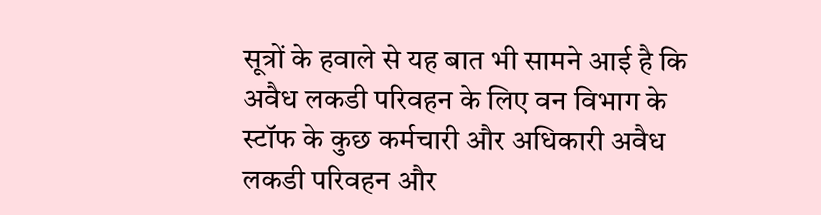सूत्रों के हवाले से यह बात भी सामने आई है कि अवैध लकडी परिवहन के लिए वन विभाग के स्टॉफ के कुछ कर्मचारी और अधिकारी अवैध लकडी परिवहन और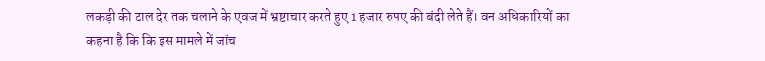लकड़ी की टाल देर तक चलाने के एवज में भ्रष्टाचार करते हुए 1 हजार रुपए की बंदी लेते हैं। वन अधिकारियों का कहना है कि कि इस मामले में जांच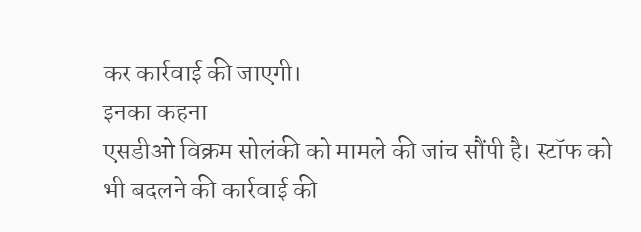कर कार्रवाई की जाएगी।
इनका कहना
एसडीओ विक्रम सोलंकी को मामले की जांच सौंपी है। स्टॉफ को भी बदलने की कार्रवाई की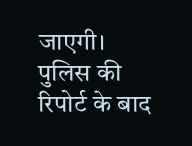जाएगी। पुलिस की रिपोर्ट के बाद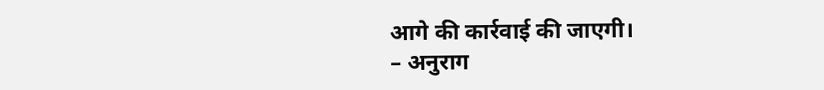आगे की कार्रवाई की जाएगी।
– अनुराग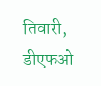तिवारी, डीएफओ